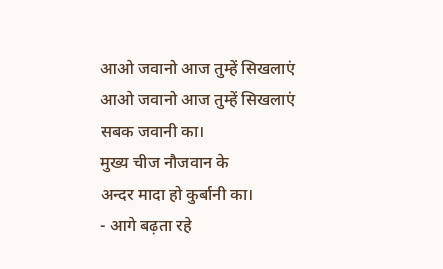आओ जवानो आज तुम्हें सिखलाएं
आओ जवानो आज तुम्हें सिखलाएं
सबक जवानी का।
मुख्य चीज नौजवान के
अन्दर मादा हो कुर्बानी का।
- आगे बढ़ता रहे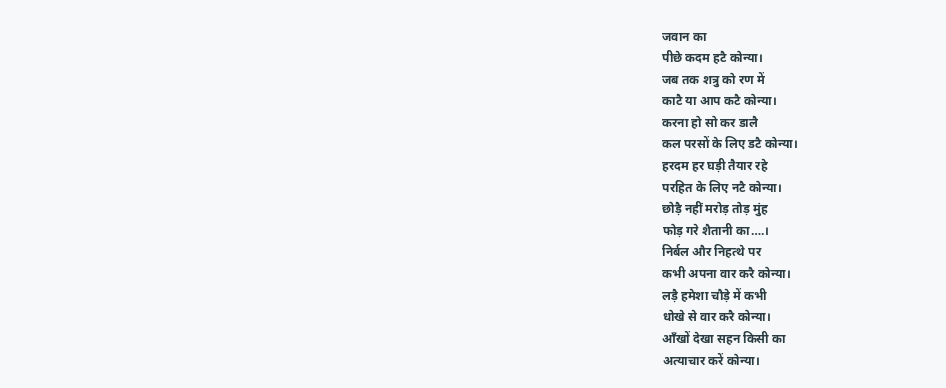जवान का
पीछे कदम हटै कोन्या।
जब तक शत्रु को रण में
काटै या आप कटै कोन्या।
करना हो सो कर डालै
कल परसों के लिए डटै कोन्या।
हरदम हर घड़ी तैयार रहे
परहित के लिए नटै कोन्या।
छोड़ै नहीं मरोड़ तोड़ मुंह
फोड़ गरे शैतानी का….।
निर्बल और निहत्थे पर
कभी अपना वार करै कोन्या।
लड़ै हमेशा चौड़े में कभी
धोखे से वार करै कोन्या।
आँखों देखा सहन किसी का
अत्याचार करें कोन्या।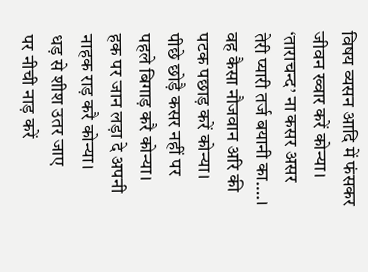विषय व्यसन आदि में फंसकर
जीवन ख्वार करें कोन्या।
‘ताराचन्द’ ना कसर असर
तेरी प्यारी तर्ज बयानी का….।
वह कैसा नौजवान अरि की
पटक पछाड़ करें कोन्या।
पीछे छोड़ै कसर नहीं पर
पहले बिगाड़ करै कोन्या।
हक पर जान लड़ा दे अपनी
नाहक राड़ करै कोन्या।
धड़ से शीश उतर जाए
पर नीची नाड़ करें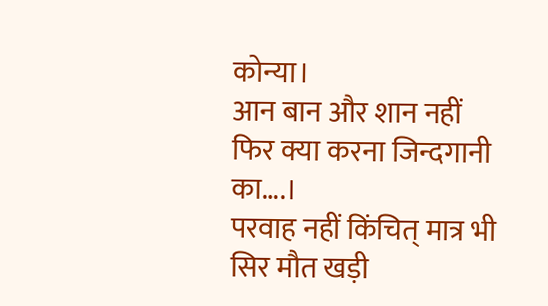कोन्या।
आन बान और शान नहीं
फिर क्या करना जिन्दगानी का….।
परवाह नहीं किंचित् मात्र भी
सिर मौत खड़ी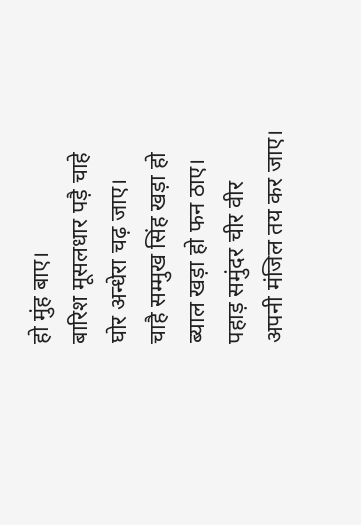हो मुंह बाए।
बारिश मूसलधार पड़ै चाहे
घोर अन्धेरा चढ़ जाए।
चाहै सम्मुख सिंह खड़ा हो
ब्याल खड़ा हो फन ठाए।
पहाड़ समुंदर चीर वीर
अपनी मंजिल तय कर जाए।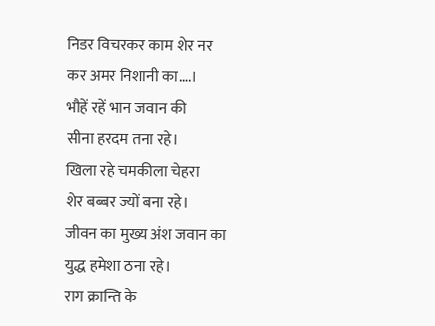निडर विचरकर काम शेर नर
कर अमर निशानी का….।
भौहें रहें भान जवान की
सीना हरदम तना रहे।
खिला रहे चमकीला चेहरा
शेर बब्बर ज्यों बना रहे।
जीवन का मुख्य अंश जवान का
युद्ध हमेशा ठना रहे।
राग क्रान्ति के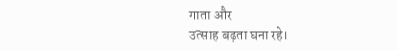गाता और
उत्साह बढ़ता घना रहे।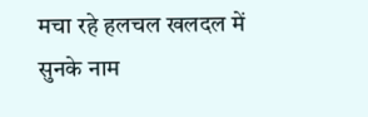मचा रहे हलचल खलदल में
सुनके नाम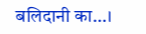बलिदानी का…।